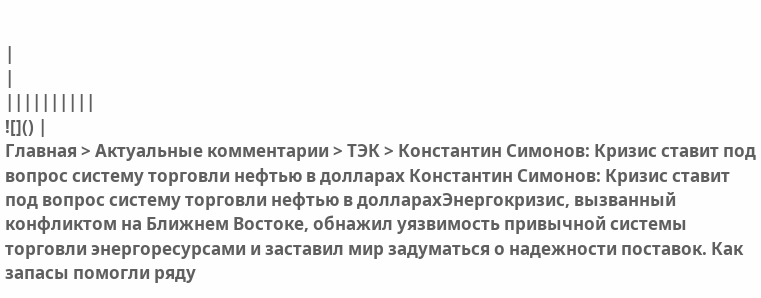|
|
||||||||||
![]() |
Главная > Актуальные комментарии > ТЭК > Константин Симонов: Кризис ставит под вопрос систему торговли нефтью в долларах Константин Симонов: Кризис ставит под вопрос систему торговли нефтью в долларахЭнергокризис, вызванный конфликтом на Ближнем Востоке, обнажил уязвимость привычной системы торговли энергоресурсами и заставил мир задуматься о надежности поставок. Как запасы помогли ряду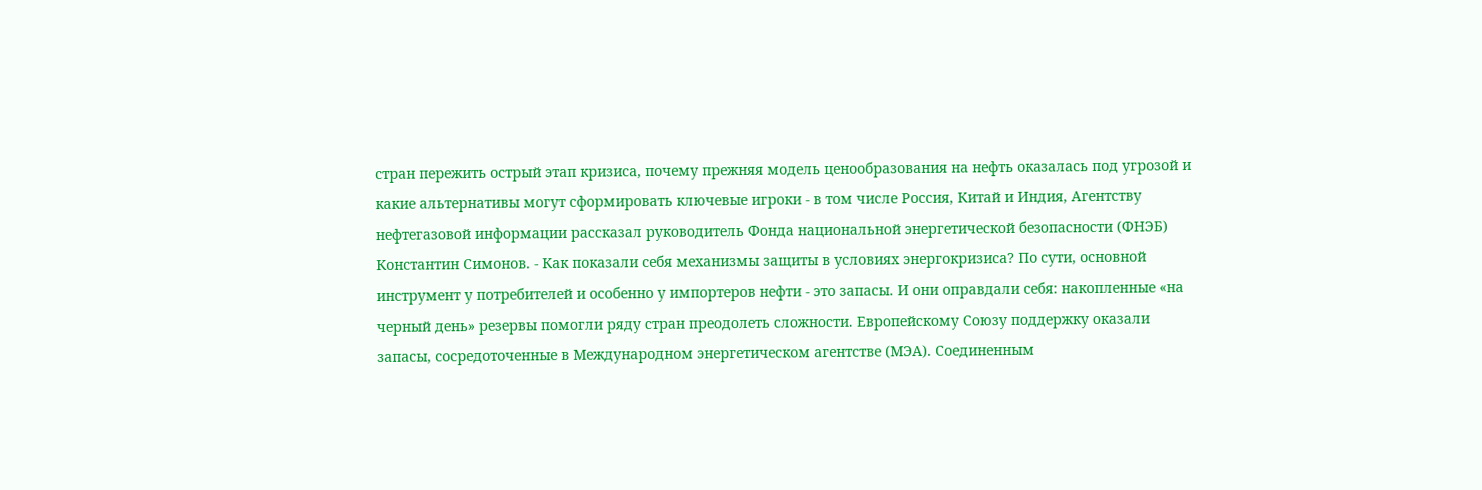стран пережить острый этап кризиса, почему прежняя модель ценообразования на нефть оказалась под угрозой и какие альтернативы могут сформировать ключевые игроки - в том числе Россия, Китай и Индия, Агентству нефтегазовой информации рассказал руководитель Фонда национальной энергетической безопасности (ФНЭБ) Константин Симонов. - Как показали себя механизмы защиты в условиях энергокризиса? По сути, основной инструмент у потребителей и особенно у импортеров нефти - это запасы. И они оправдали себя: накопленные «на черный день» резервы помогли ряду стран преодолеть сложности. Европейскому Союзу поддержку оказали запасы, сосредоточенные в Международном энергетическом агентстве (МЭА). Соединенным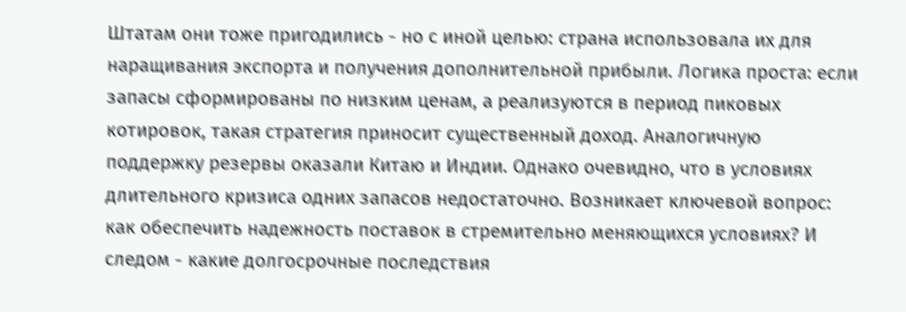Штатам они тоже пригодились - но с иной целью: страна использовала их для наращивания экспорта и получения дополнительной прибыли. Логика проста: если запасы сформированы по низким ценам, а реализуются в период пиковых котировок, такая стратегия приносит существенный доход. Аналогичную поддержку резервы оказали Китаю и Индии. Однако очевидно, что в условиях длительного кризиса одних запасов недостаточно. Возникает ключевой вопрос: как обеспечить надежность поставок в стремительно меняющихся условиях? И следом - какие долгосрочные последствия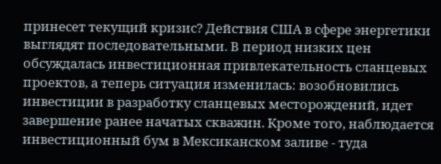принесет текущий кризис? Действия США в сфере энергетики выглядят последовательными. В период низких цен обсуждалась инвестиционная привлекательность сланцевых проектов, а теперь ситуация изменилась: возобновились инвестиции в разработку сланцевых месторождений, идет завершение ранее начатых скважин. Кроме того, наблюдается инвестиционный бум в Мексиканском заливе - туда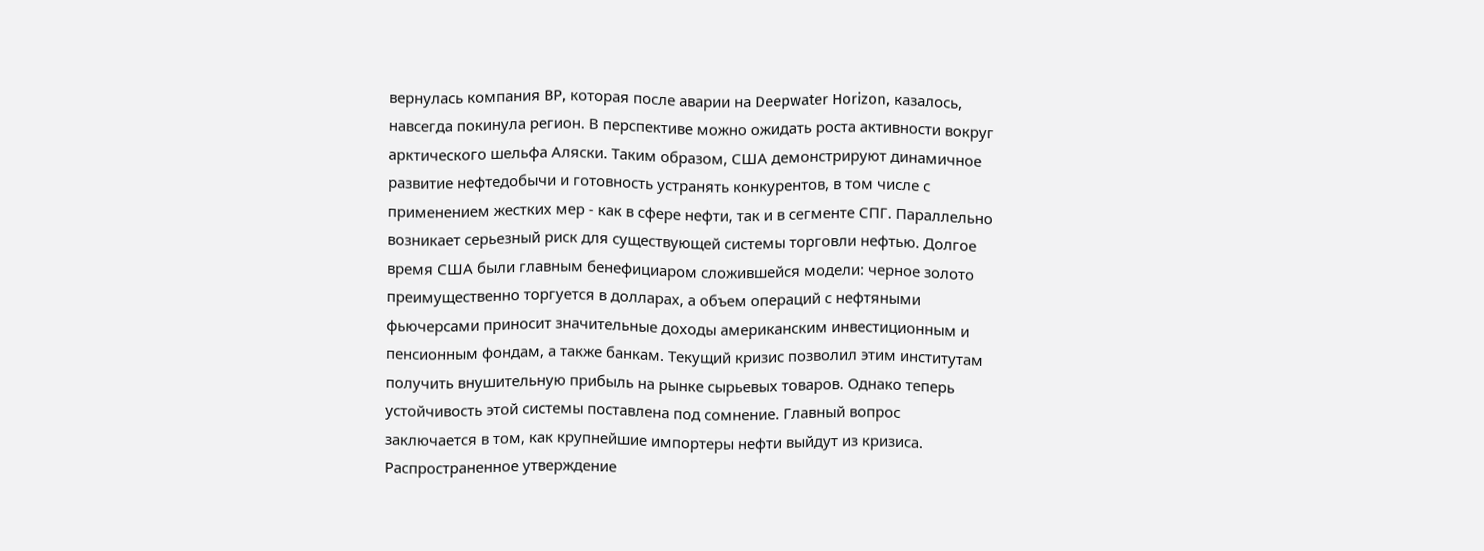вернулась компания BP, которая после аварии на Deepwater Horizon, казалось, навсегда покинула регион. В перспективе можно ожидать роста активности вокруг арктического шельфа Аляски. Таким образом, США демонстрируют динамичное развитие нефтедобычи и готовность устранять конкурентов, в том числе с применением жестких мер - как в сфере нефти, так и в сегменте СПГ. Параллельно возникает серьезный риск для существующей системы торговли нефтью. Долгое время США были главным бенефициаром сложившейся модели: черное золото преимущественно торгуется в долларах, а объем операций с нефтяными фьючерсами приносит значительные доходы американским инвестиционным и пенсионным фондам, а также банкам. Текущий кризис позволил этим институтам получить внушительную прибыль на рынке сырьевых товаров. Однако теперь устойчивость этой системы поставлена под сомнение. Главный вопрос заключается в том, как крупнейшие импортеры нефти выйдут из кризиса. Распространенное утверждение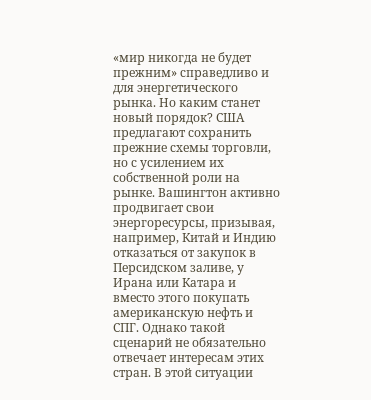«мир никогда не будет прежним» справедливо и для энергетического рынка. Но каким станет новый порядок? США предлагают сохранить прежние схемы торговли, но с усилением их собственной роли на рынке. Вашингтон активно продвигает свои энергоресурсы, призывая, например, Китай и Индию отказаться от закупок в Персидском заливе, у Ирана или Катара и вместо этого покупать американскую нефть и СПГ. Однако такой сценарий не обязательно отвечает интересам этих стран. В этой ситуации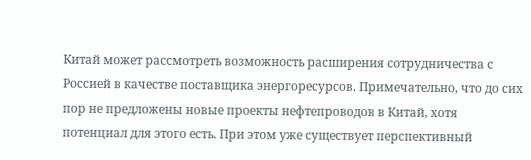Китай может рассмотреть возможность расширения сотрудничества с Россией в качестве поставщика энергоресурсов. Примечательно, что до сих пор не предложены новые проекты нефтепроводов в Китай, хотя потенциал для этого есть. При этом уже существует перспективный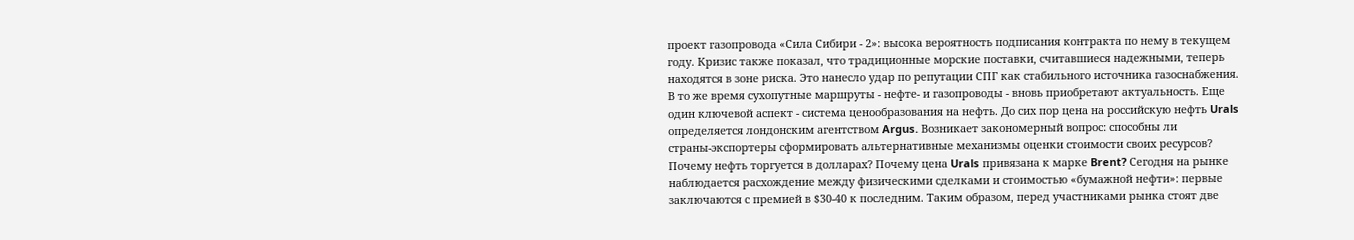проект газопровода «Сила Сибири - 2»: высока вероятность подписания контракта по нему в текущем году. Кризис также показал, что традиционные морские поставки, считавшиеся надежными, теперь находятся в зоне риска. Это нанесло удар по репутации СПГ как стабильного источника газоснабжения. В то же время сухопутные маршруты - нефте‑ и газопроводы - вновь приобретают актуальность. Еще один ключевой аспект - система ценообразования на нефть. До сих пор цена на российскую нефть Urals определяется лондонским агентством Argus. Возникает закономерный вопрос: способны ли страны‑экспортеры сформировать альтернативные механизмы оценки стоимости своих ресурсов? Почему нефть торгуется в долларах? Почему цена Urals привязана к марке Brent? Сегодня на рынке наблюдается расхождение между физическими сделками и стоимостью «бумажной нефти»: первые заключаются с премией в $30-40 к последним. Таким образом, перед участниками рынка стоят две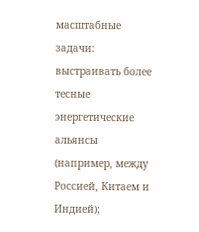масштабные задачи: выстраивать более тесные энергетические альянсы (например, между Россией, Китаем и Индией);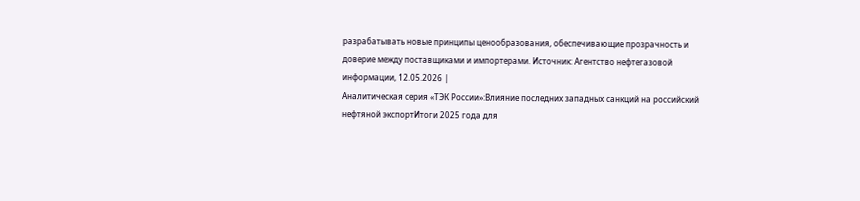разрабатывать новые принципы ценообразования, обеспечивающие прозрачность и доверие между поставщиками и импортерами. Источник: Агентство нефтегазовой информации, 12.05.2026 |
Аналитическая серия «ТЭК России»:Влияние последних западных санкций на российский нефтяной экспортИтоги 2025 года для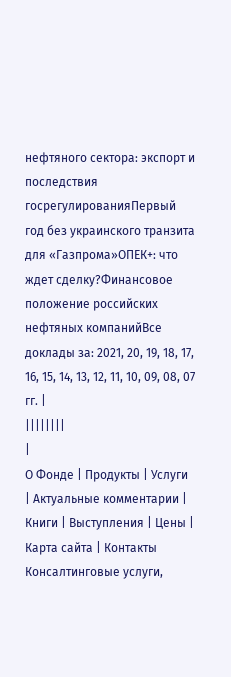нефтяного сектора: экспорт и последствия госрегулированияПервый год без украинского транзита для «Газпрома»ОПЕК+: что ждет сделку?Финансовое положение российских нефтяных компанийВсе доклады за: 2021, 20, 19, 18, 17, 16, 15, 14, 13, 12, 11, 10, 09, 08, 07 гг. |
||||||||
|
О Фонде | Продукты | Услуги | Актуальные комментарии | Книги | Выступления | Цены | Карта cайта | Контакты Консалтинговые услуги,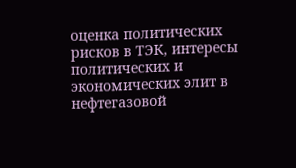оценка политических рисков в ТЭК, интересы политических и экономических элит в нефтегазовой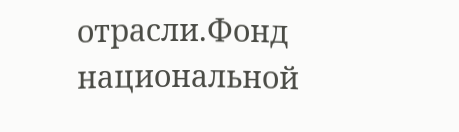отрасли.Фонд национальной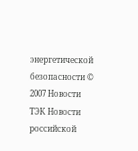энергетической безопасности © 2007 Новости ТЭК Новости российской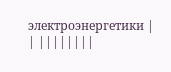электроэнергетики |
| ||||||||